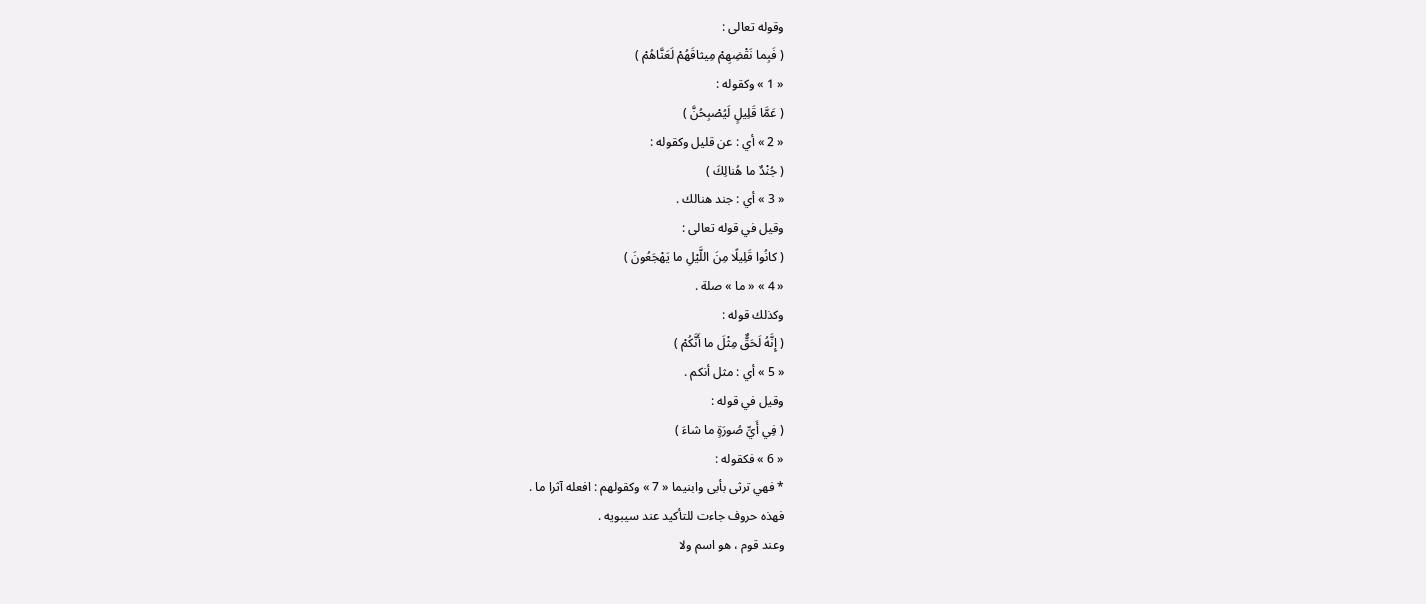وقوله تعالى :
( فَبِما نَقْضِهِمْ مِيثاقَهُمْ لَعَنَّاهُمْ )
« 1 » وكقوله :
( عَمَّا قَلِيلٍ لَيُصْبِحُنَّ )
« 2 » أي : عن قليل وكقوله :
( جُنْدٌ ما هُنالِكَ )
« 3 » أي : جند هنالك .
وقيل في قوله تعالى :
( كانُوا قَلِيلًا مِنَ اللَّيْلِ ما يَهْجَعُونَ )
« 4 » « ما » صلة .
وكذلك قوله :
( إِنَّهُ لَحَقٌّ مِثْلَ ما أَنَّكُمْ )
« 5 » أي : مثل أنكم .
وقيل في قوله :
( فِي أَيِّ صُورَةٍ ما شاءَ )
« 6 » فكقوله :
* فهي ترثى بأبى وابنيما « 7 » وكقولهم : افعله آثرا ما .
فهذه حروف جاءت للتأكيد عند سيبويه .
وعند قوم ، هو اسم ولا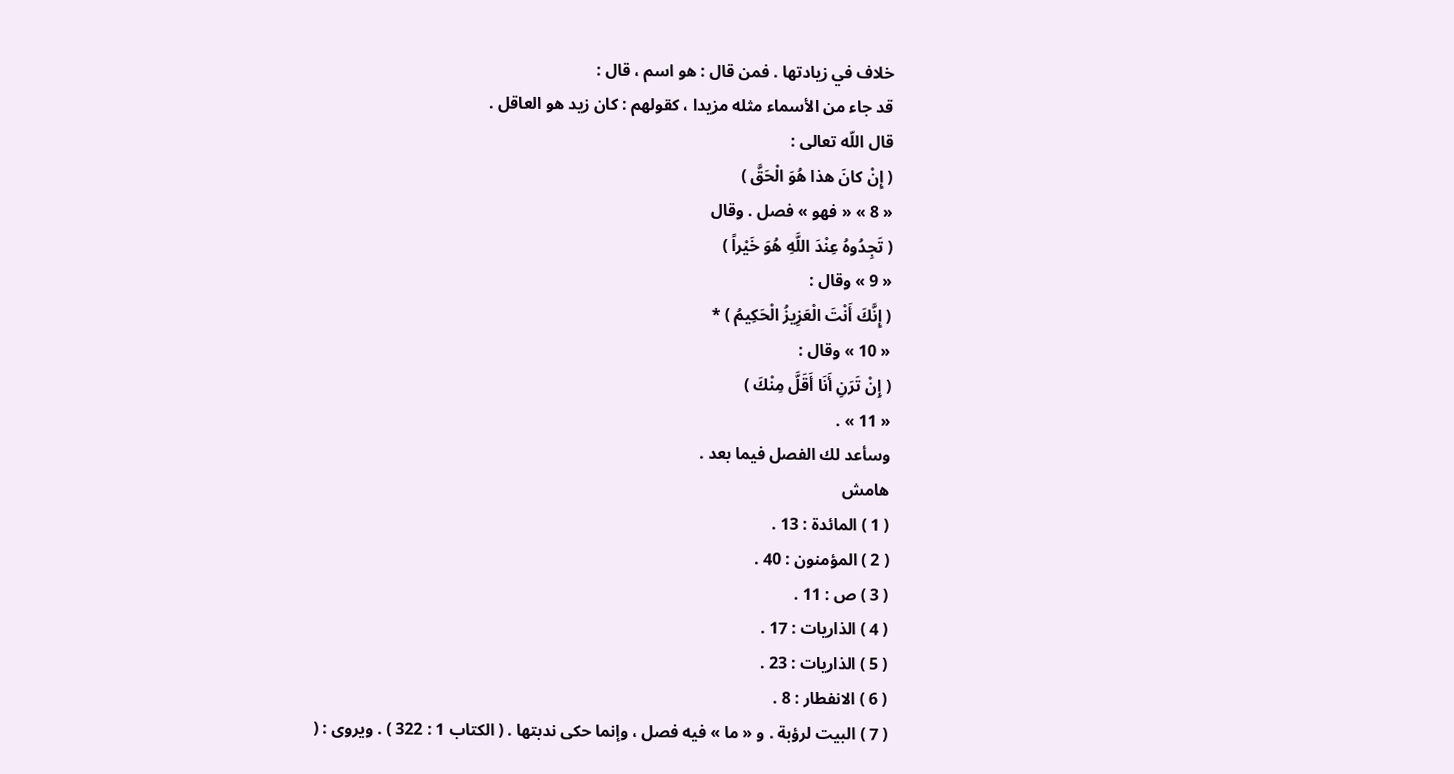خلاف في زيادتها . فمن قال : هو اسم ، قال :
قد جاء من الأسماء مثله مزيدا ، كقولهم : كان زيد هو العاقل .
قال اللّه تعالى :
( إِنْ كانَ هذا هُوَ الْحَقَّ )
« 8 » « فهو » فصل . وقال
( تَجِدُوهُ عِنْدَ اللَّهِ هُوَ خَيْراً )
« 9 » وقال :
( إِنَّكَ أَنْتَ الْعَزِيزُ الْحَكِيمُ ) *
« 10 » وقال :
( إِنْ تَرَنِ أَنَا أَقَلَّ مِنْكَ )
« 11 » .
وسأعد لك الفصل فيما بعد .
هامش
( 1 ) المائدة : 13 .
( 2 ) المؤمنون : 40 .
( 3 ) ص : 11 .
( 4 ) الذاريات : 17 .
( 5 ) الذاريات : 23 .
( 6 ) الانفطار : 8 .
( 7 ) البيت لرؤبة . و « ما » فيه فصل ، وإنما حكى ندبتها . ( الكتاب 1 : 322 ) . ويروى : (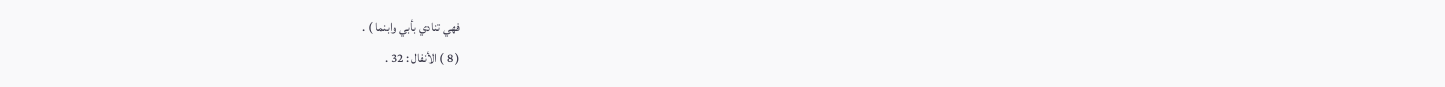فهي تنادي بأبي وابنما ) .
( 8 ) الأنفال : 32 .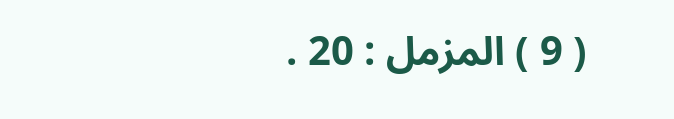( 9 ) المزمل : 20 .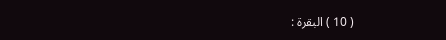( 10 ) البقرة :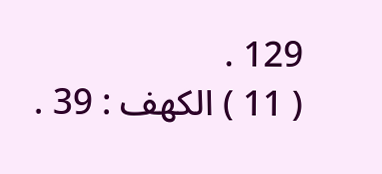129 .
( 11 ) الكهف : 39 .